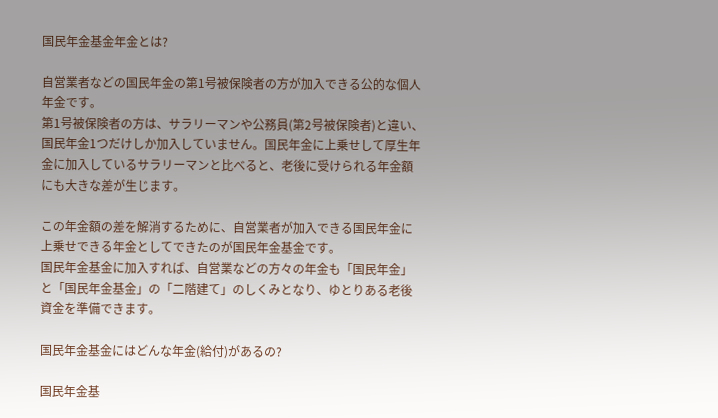国民年金基金年金とは?

自営業者などの国民年金の第1号被保険者の方が加入できる公的な個人年金です。
第1号被保険者の方は、サラリーマンや公務員(第2号被保険者)と違い、国民年金1つだけしか加入していません。国民年金に上乗せして厚生年金に加入しているサラリーマンと比べると、老後に受けられる年金額にも大きな差が生じます。

この年金額の差を解消するために、自営業者が加入できる国民年金に上乗せできる年金としてできたのが国民年金基金です。
国民年金基金に加入すれば、自営業などの方々の年金も「国民年金」と「国民年金基金」の「二階建て」のしくみとなり、ゆとりある老後資金を準備できます。

国民年金基金にはどんな年金(給付)があるの?

国民年金基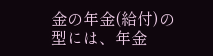金の年金(給付)の型には、年金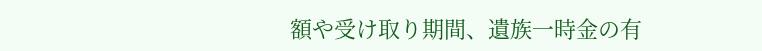額や受け取り期間、遺族一時金の有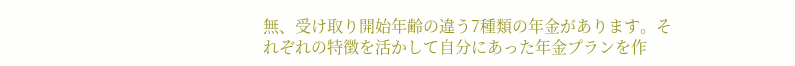無、受け取り開始年齢の違う7種類の年金があります。それぞれの特徴を活かして自分にあった年金プランを作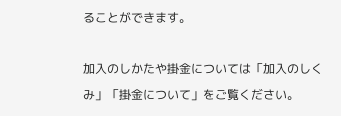ることができます。

加入のしかたや掛金については「加入のしくみ」「掛金について」をご覧ください。